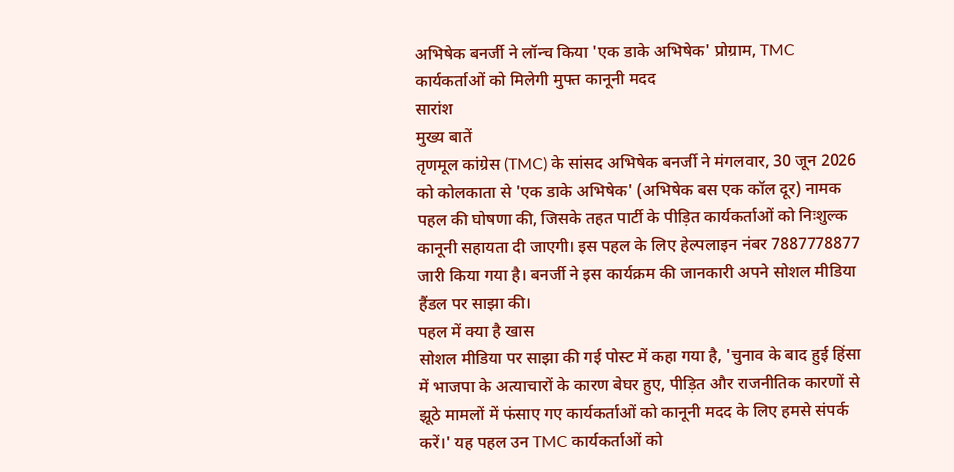अभिषेक बनर्जी ने लॉन्च किया 'एक डाके अभिषेक' प्रोग्राम, TMC कार्यकर्ताओं को मिलेगी मुफ्त कानूनी मदद
सारांश
मुख्य बातें
तृणमूल कांग्रेस (TMC) के सांसद अभिषेक बनर्जी ने मंगलवार, 30 जून 2026 को कोलकाता से 'एक डाके अभिषेक' (अभिषेक बस एक कॉल दूर) नामक पहल की घोषणा की, जिसके तहत पार्टी के पीड़ित कार्यकर्ताओं को निःशुल्क कानूनी सहायता दी जाएगी। इस पहल के लिए हेल्पलाइन नंबर 7887778877 जारी किया गया है। बनर्जी ने इस कार्यक्रम की जानकारी अपने सोशल मीडिया हैंडल पर साझा की।
पहल में क्या है खास
सोशल मीडिया पर साझा की गई पोस्ट में कहा गया है, 'चुनाव के बाद हुई हिंसा में भाजपा के अत्याचारों के कारण बेघर हुए, पीड़ित और राजनीतिक कारणों से झूठे मामलों में फंसाए गए कार्यकर्ताओं को कानूनी मदद के लिए हमसे संपर्क करें।' यह पहल उन TMC कार्यकर्ताओं को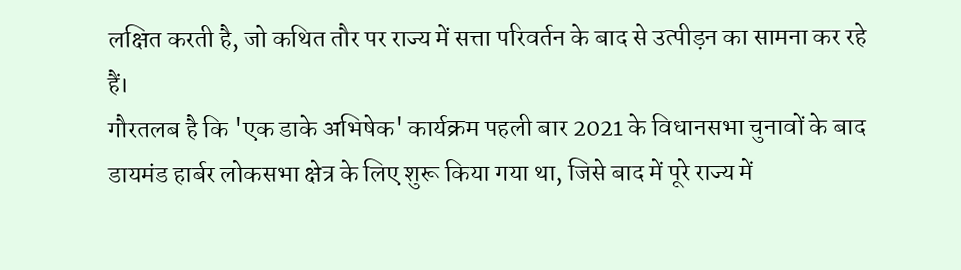लक्षित करती है, जो कथित तौर पर राज्य में सत्ता परिवर्तन के बाद से उत्पीड़न का सामना कर रहे हैं।
गौरतलब है कि 'एक डाके अभिषेक' कार्यक्रम पहली बार 2021 के विधानसभा चुनावों के बाद डायमंड हार्बर लोकसभा क्षेत्र के लिए शुरू किया गया था, जिसे बाद में पूरे राज्य में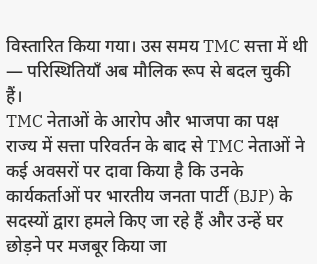विस्तारित किया गया। उस समय TMC सत्ता में थी — परिस्थितियाँ अब मौलिक रूप से बदल चुकी हैं।
TMC नेताओं के आरोप और भाजपा का पक्ष
राज्य में सत्ता परिवर्तन के बाद से TMC नेताओं ने कई अवसरों पर दावा किया है कि उनके कार्यकर्ताओं पर भारतीय जनता पार्टी (BJP) के सदस्यों द्वारा हमले किए जा रहे हैं और उन्हें घर छोड़ने पर मजबूर किया जा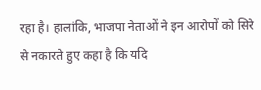रहा है। हालांकि, भाजपा नेताओं ने इन आरोपों को सिरे से नकारते हुए कहा है कि यदि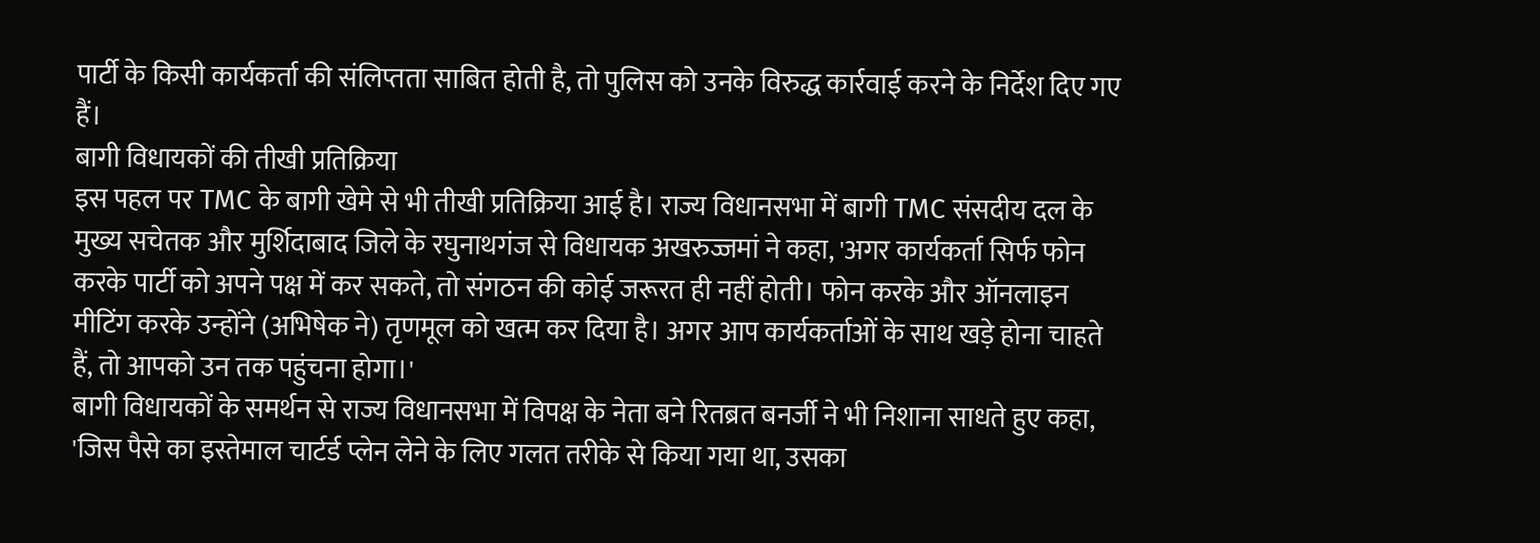पार्टी के किसी कार्यकर्ता की संलिप्तता साबित होती है, तो पुलिस को उनके विरुद्ध कार्रवाई करने के निर्देश दिए गए हैं।
बागी विधायकों की तीखी प्रतिक्रिया
इस पहल पर TMC के बागी खेमे से भी तीखी प्रतिक्रिया आई है। राज्य विधानसभा में बागी TMC संसदीय दल के मुख्य सचेतक और मुर्शिदाबाद जिले के रघुनाथगंज से विधायक अखरुज्जमां ने कहा, 'अगर कार्यकर्ता सिर्फ फोन करके पार्टी को अपने पक्ष में कर सकते, तो संगठन की कोई जरूरत ही नहीं होती। फोन करके और ऑनलाइन मीटिंग करके उन्होंने (अभिषेक ने) तृणमूल को खत्म कर दिया है। अगर आप कार्यकर्ताओं के साथ खड़े होना चाहते हैं, तो आपको उन तक पहुंचना होगा।'
बागी विधायकों के समर्थन से राज्य विधानसभा में विपक्ष के नेता बने रितब्रत बनर्जी ने भी निशाना साधते हुए कहा, 'जिस पैसे का इस्तेमाल चार्टर्ड प्लेन लेने के लिए गलत तरीके से किया गया था, उसका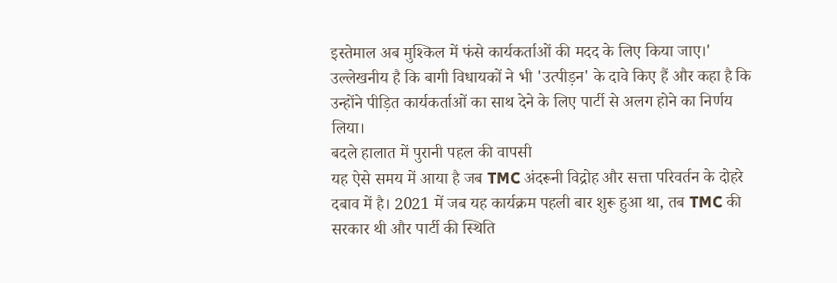इस्तेमाल अब मुश्किल में फंसे कार्यकर्ताओं की मदद के लिए किया जाए।' उल्लेखनीय है कि बागी विधायकों ने भी 'उत्पीड़न' के दावे किए हैं और कहा है कि उन्होंने पीड़ित कार्यकर्ताओं का साथ देने के लिए पार्टी से अलग होने का निर्णय लिया।
बदले हालात में पुरानी पहल की वापसी
यह ऐसे समय में आया है जब TMC अंदरूनी विद्रोह और सत्ता परिवर्तन के दोहरे दबाव में है। 2021 में जब यह कार्यक्रम पहली बार शुरू हुआ था, तब TMC की सरकार थी और पार्टी की स्थिति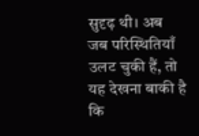सुदृढ़ थी। अब जब परिस्थितियाँ उलट चुकी हैं, तो यह देखना बाकी है कि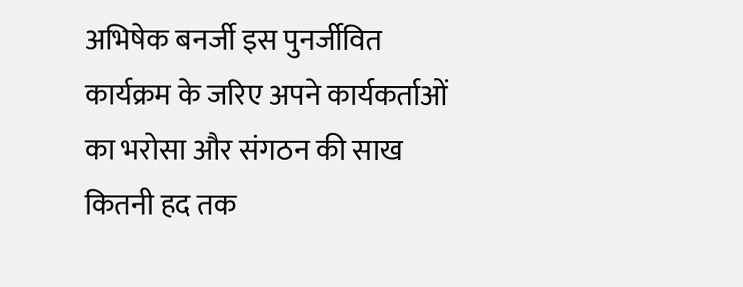अभिषेक बनर्जी इस पुनर्जीवित कार्यक्रम के जरिए अपने कार्यकर्ताओं का भरोसा और संगठन की साख कितनी हद तक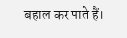बहाल कर पाते हैं।